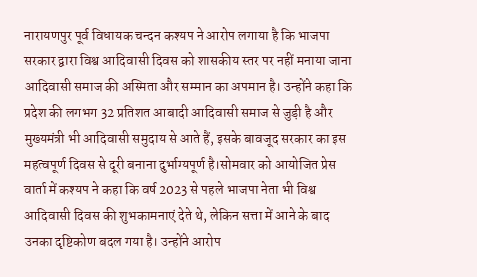नारायणपुर पूर्व विधायक चन्दन कश्यप ने आरोप लगाया है कि भाजपा सरकार द्वारा विश्व आदिवासी दिवस को शासकीय स्तर पर नहीं मनाया जाना आदिवासी समाज की अस्मिता और सम्मान का अपमान है। उन्होंने कहा कि प्रदेश की लगभग 32 प्रतिशत आबादी आदिवासी समाज से जुड़ी है और मुख्यमंत्री भी आदिवासी समुदाय से आते हैं, इसके बावजूद सरकार का इस महत्वपूर्ण दिवस से दूरी बनाना दुर्भाग्यपूर्ण है।सोमवार को आयोजित प्रेस वार्ता में कश्यप ने कहा कि वर्ष 2023 से पहले भाजपा नेता भी विश्व आदिवासी दिवस की शुभकामनाएं देते थे, लेकिन सत्ता में आने के बाद उनका दृष्टिकोण बदल गया है। उन्होंने आरोप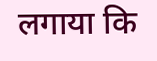लगाया कि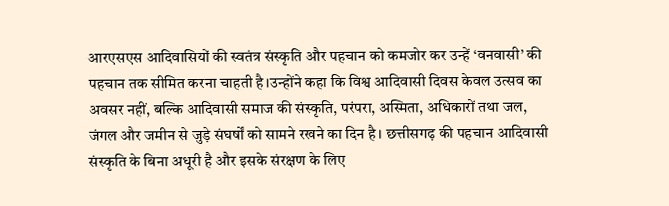आरएसएस आदिवासियों की स्वतंत्र संस्कृति और पहचान को कमजोर कर उन्हें ‘वनवासी’ की पहचान तक सीमित करना चाहती है।उन्होंने कहा कि विश्व आदिवासी दिवस केवल उत्सव का अवसर नहीं, बल्कि आदिवासी समाज की संस्कृति, परंपरा, अस्मिता, अधिकारों तथा जल, जंगल और जमीन से जुड़े संघर्षों को सामने रखने का दिन है। छत्तीसगढ़ की पहचान आदिवासी संस्कृति के बिना अधूरी है और इसके संरक्षण के लिए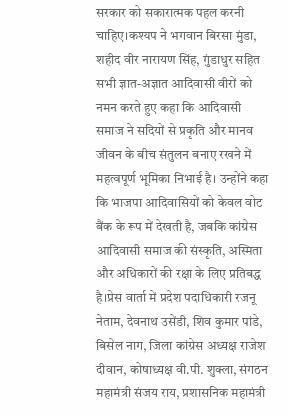सरकार को सकारात्मक पहल करनी चाहिए।कश्यप ने भगवान बिरसा मुंडा, शहीद वीर नारायण सिंह, गुंडाधुर सहित सभी ज्ञात-अज्ञात आदिवासी वीरों को नमन करते हुए कहा कि आदिवासी समाज ने सदियों से प्रकृति और मानव जीवन के बीच संतुलन बनाए रखने में महत्वपूर्ण भूमिका निभाई है। उन्होंने कहा कि भाजपा आदिवासियों को केवल वोट बैंक के रूप में देखती है, जबकि कांग्रेस आदिवासी समाज की संस्कृति, अस्मिता और अधिकारों की रक्षा के लिए प्रतिबद्ध है।प्रेस वार्ता में प्रदेश पदाधिकारी रजनू नेताम, देवनाथ उसेंडी, शिव कुमार पांडे, बिसेल नाग, जिला कांग्रेस अध्यक्ष राजेश दीवान, कोषाध्यक्ष वी.पी. शुक्ला, संगठन महामंत्री संजय राय, प्रशासनिक महामंत्री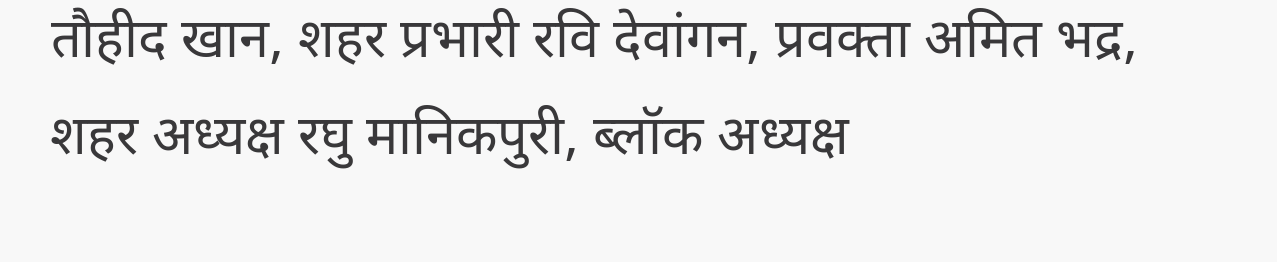तौहीद खान, शहर प्रभारी रवि देवांगन, प्रवक्ता अमित भद्र, शहर अध्यक्ष रघु मानिकपुरी, ब्लॉक अध्यक्ष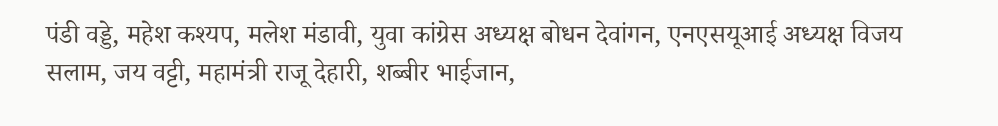पंडी वड्डे, महेश कश्यप, मलेश मंडावी, युवा कांग्रेस अध्यक्ष बोधन देवांगन, एनएसयूआई अध्यक्ष विजय सलाम, जय वट्टी, महामंत्री राजू देहारी, शब्बीर भाईजान,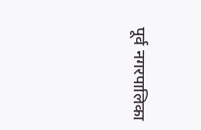पूर्व नगरपालिका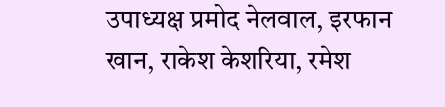उपाध्यक्ष प्रमोद नेलवाल, इरफान खान, राकेश केशरिया, रमेश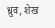ध्रुव, शेख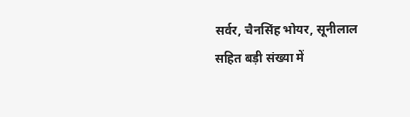सर्वर, चैनसिंह भोयर, सूनीलाल सहित बड़ी संख्या में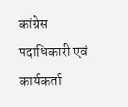कांग्रेस पदाधिकारी एवं कार्यकर्ता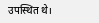उपस्थित थे।